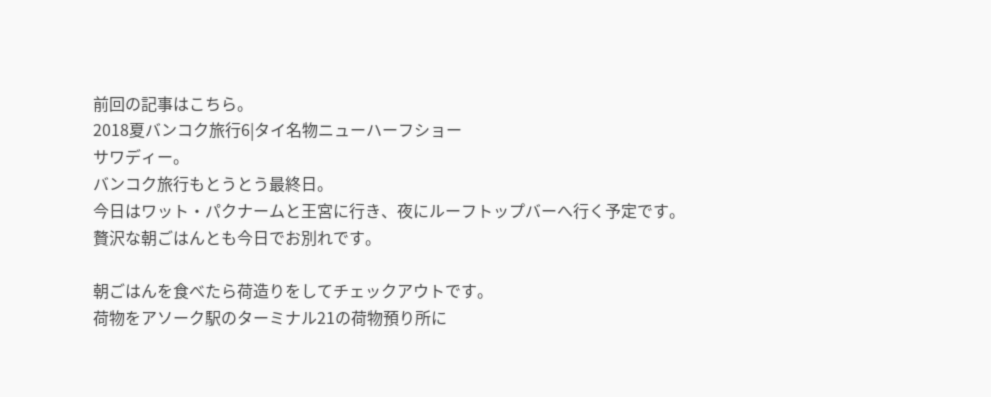前回の記事はこちら。
2018夏バンコク旅行6|タイ名物ニューハーフショー
サワディー。
バンコク旅行もとうとう最終日。
今日はワット・パクナームと王宮に行き、夜にルーフトップバーへ行く予定です。
贅沢な朝ごはんとも今日でお別れです。

朝ごはんを食べたら荷造りをしてチェックアウトです。
荷物をアソーク駅のターミナル21の荷物預り所に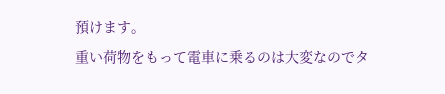預けます。
重い荷物をもって電車に乗るのは大変なのでタ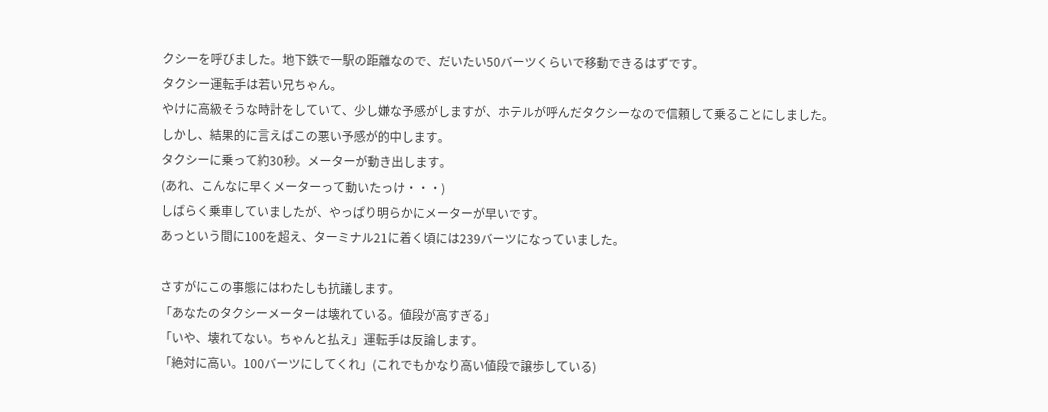クシーを呼びました。地下鉄で一駅の距離なので、だいたい50バーツくらいで移動できるはずです。
タクシー運転手は若い兄ちゃん。
やけに高級そうな時計をしていて、少し嫌な予感がしますが、ホテルが呼んだタクシーなので信頼して乗ることにしました。
しかし、結果的に言えばこの悪い予感が的中します。
タクシーに乗って約30秒。メーターが動き出します。
(あれ、こんなに早くメーターって動いたっけ・・・)
しばらく乗車していましたが、やっぱり明らかにメーターが早いです。
あっという間に100を超え、ターミナル21に着く頃には239バーツになっていました。

さすがにこの事態にはわたしも抗議します。
「あなたのタクシーメーターは壊れている。値段が高すぎる」
「いや、壊れてない。ちゃんと払え」運転手は反論します。
「絶対に高い。100バーツにしてくれ」(これでもかなり高い値段で譲歩している)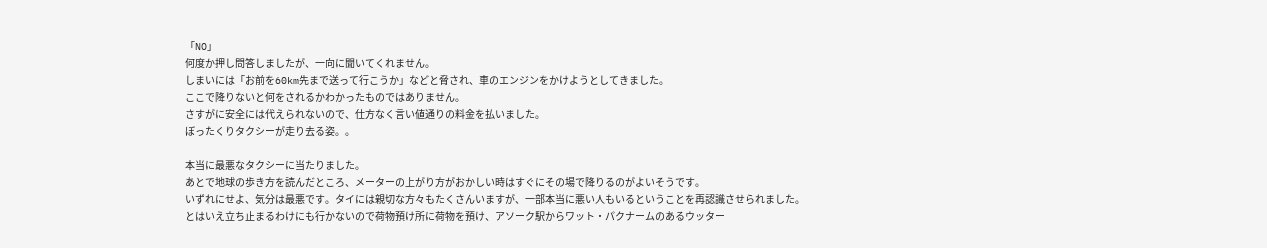「NO」
何度か押し問答しましたが、一向に聞いてくれません。
しまいには「お前を60km先まで送って行こうか」などと脅され、車のエンジンをかけようとしてきました。
ここで降りないと何をされるかわかったものではありません。
さすがに安全には代えられないので、仕方なく言い値通りの料金を払いました。
ぼったくりタクシーが走り去る姿。。

本当に最悪なタクシーに当たりました。
あとで地球の歩き方を読んだところ、メーターの上がり方がおかしい時はすぐにその場で降りるのがよいそうです。
いずれにせよ、気分は最悪です。タイには親切な方々もたくさんいますが、一部本当に悪い人もいるということを再認識させられました。
とはいえ立ち止まるわけにも行かないので荷物預け所に荷物を預け、アソーク駅からワット・パクナームのあるウッター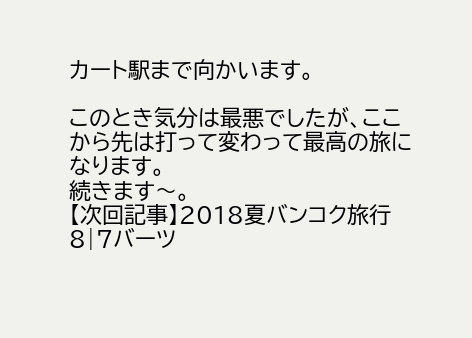カート駅まで向かいます。

このとき気分は最悪でしたが、ここから先は打って変わって最高の旅になります。
続きます〜。
【次回記事】2018夏バンコク旅行8|7バーツ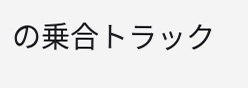の乗合トラック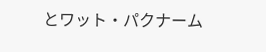とワット・パクナーム